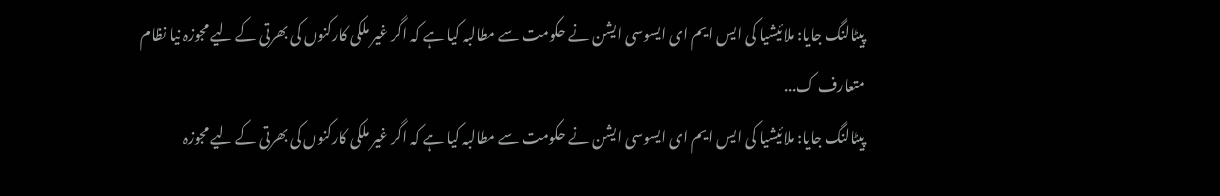پیٹالنگ جایا: ملائیشیا کی ایس ایم ای ایسوسی ایشن نے حکومت سے مطالبہ کیا ہے کہ اگر غیر ملکی کارکنوں کی بھرتی کے لیے مجوزہ نیا نظام متعارف ک...
پیٹالنگ جایا: ملائیشیا کی ایس ایم ای ایسوسی ایشن نے حکومت سے مطالبہ کیا ہے کہ اگر غیر ملکی کارکنوں کی بھرتی کے لیے مجوزہ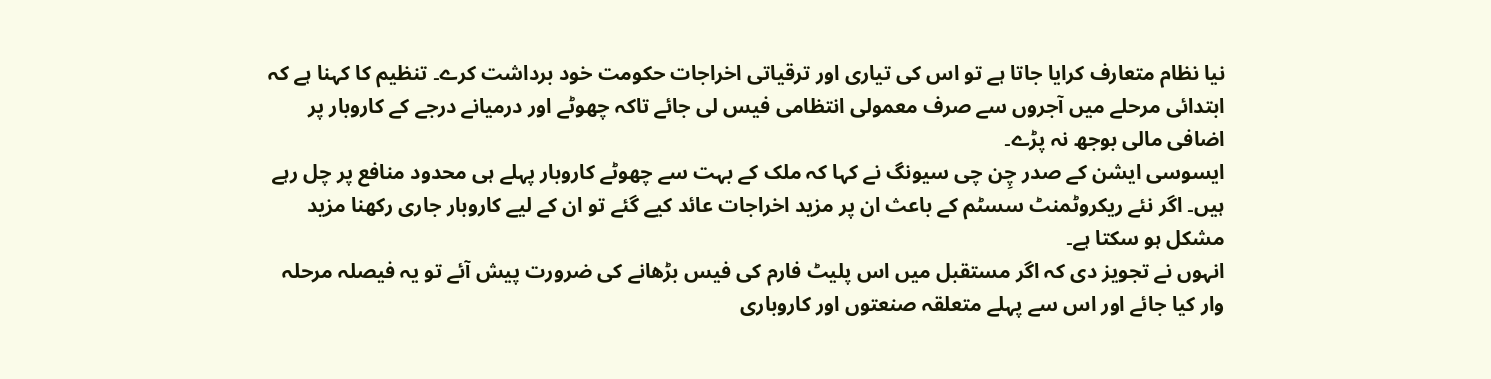نیا نظام متعارف کرایا جاتا ہے تو اس کی تیاری اور ترقیاتی اخراجات حکومت خود برداشت کرے۔ تنظیم کا کہنا ہے کہ ابتدائی مرحلے میں آجروں سے صرف معمولی انتظامی فیس لی جائے تاکہ چھوٹے اور درمیانے درجے کے کاروبار پر اضافی مالی بوجھ نہ پڑے۔
ایسوسی ایشن کے صدر چِن چی سیونگ نے کہا کہ ملک کے بہت سے چھوٹے کاروبار پہلے ہی محدود منافع پر چل رہے ہیں۔ اگر نئے ریکروٹمنٹ سسٹم کے باعث ان پر مزید اخراجات عائد کیے گئے تو ان کے لیے کاروبار جاری رکھنا مزید مشکل ہو سکتا ہے۔
انہوں نے تجویز دی کہ اگر مستقبل میں اس پلیٹ فارم کی فیس بڑھانے کی ضرورت پیش آئے تو یہ فیصلہ مرحلہ وار کیا جائے اور اس سے پہلے متعلقہ صنعتوں اور کاروباری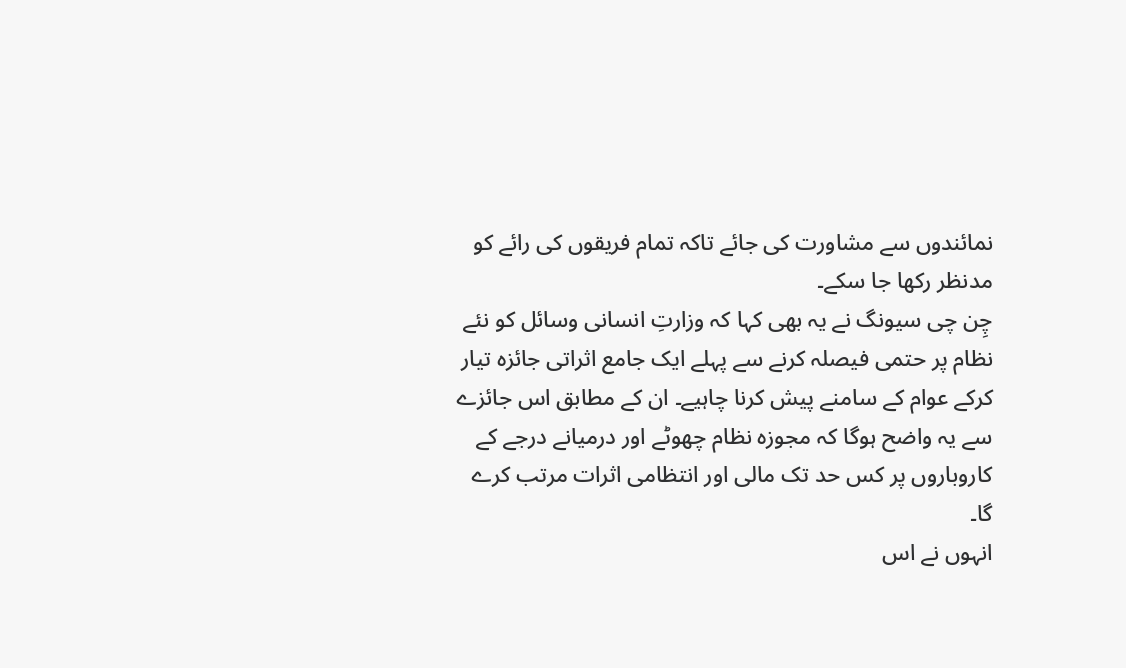نمائندوں سے مشاورت کی جائے تاکہ تمام فریقوں کی رائے کو مدنظر رکھا جا سکے۔
چِن چی سیونگ نے یہ بھی کہا کہ وزارتِ انسانی وسائل کو نئے نظام پر حتمی فیصلہ کرنے سے پہلے ایک جامع اثراتی جائزہ تیار کرکے عوام کے سامنے پیش کرنا چاہیے۔ ان کے مطابق اس جائزے سے یہ واضح ہوگا کہ مجوزہ نظام چھوٹے اور درمیانے درجے کے کاروباروں پر کس حد تک مالی اور انتظامی اثرات مرتب کرے گا۔
انہوں نے اس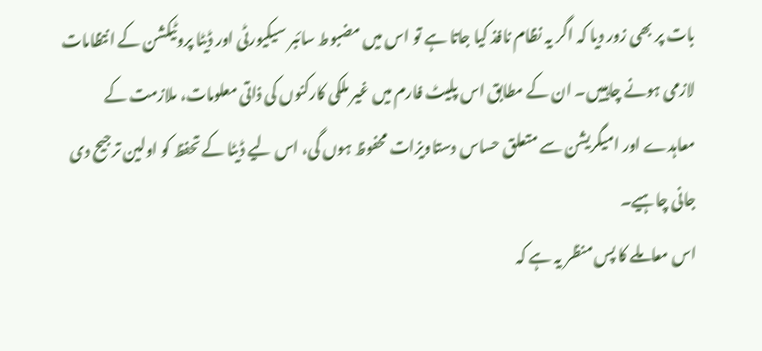بات پر بھی زور دیا کہ اگر یہ نظام نافذ کیا جاتا ہے تو اس میں مضبوط سائبر سیکیورٹی اور ڈیٹا پروٹیکشن کے انتظامات لازمی ہونے چاہییں۔ ان کے مطابق اس پلیٹ فارم میں غیر ملکی کارکنوں کی ذاتی معلومات، ملازمت کے معاہدے اور امیگریشن سے متعلق حساس دستاویزات محفوظ ہوں گی، اس لیے ڈیٹا کے تحفظ کو اولین ترجیح دی جانی چاہیے۔
اس معاملے کا پس منظر یہ ہے کہ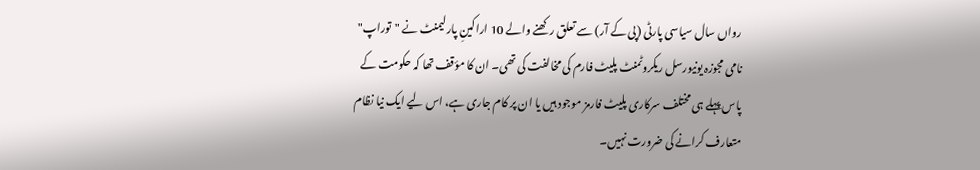رواں سال سیاسی پارٹی (پی کے آر) سے تعلق رکھنے والے 10 اراکینِ پارلیمنٹ نے "توراپ" نامی مجوزہ یونیورسل ریکروٹمنٹ پلیٹ فارم کی مخالفت کی تھی۔ ان کا مؤقف تھا کہ حکومت کے پاس پہلے ہی مختلف سرکاری پلیٹ فارمز موجود ہیں یا ان پر کام جاری ہے، اس لیے ایک نیا نظام متعارف کرانے کی ضرورت نہیں۔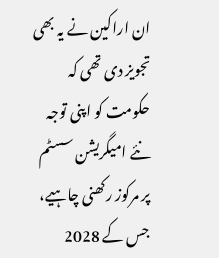ان اراکین نے یہ بھی تجویز دی تھی کہ حکومت کو اپنی توجہ نئے امیگریشن سسٹم پر مرکوز رکھنی چاہیے، جس کے 2028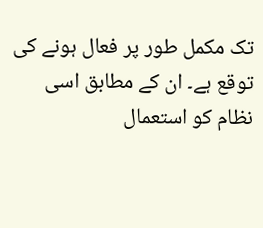تک مکمل طور پر فعال ہونے کی توقع ہے۔ ان کے مطابق اسی نظام کو استعمال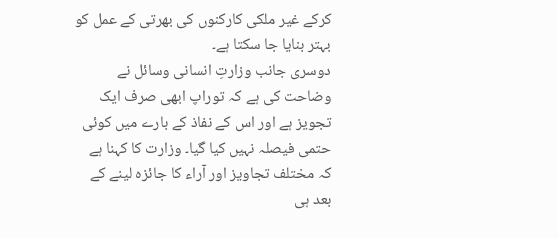کرکے غیر ملکی کارکنوں کی بھرتی کے عمل کو بہتر بنایا جا سکتا ہے۔
دوسری جانب وزارتِ انسانی وسائل نے وضاحت کی ہے کہ توراپ ابھی صرف ایک تجویز ہے اور اس کے نفاذ کے بارے میں کوئی حتمی فیصلہ نہیں کیا گیا۔ وزارت کا کہنا ہے کہ مختلف تجاویز اور آراء کا جائزہ لینے کے بعد ہی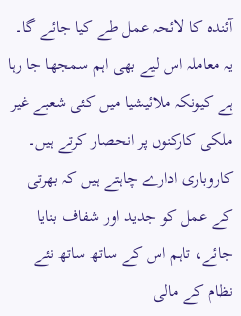آئندہ کا لائحہ عمل طے کیا جائے گا۔
یہ معاملہ اس لیے بھی اہم سمجھا جا رہا ہے کیونکہ ملائیشیا میں کئی شعبے غیر ملکی کارکنوں پر انحصار کرتے ہیں۔ کاروباری ادارے چاہتے ہیں کہ بھرتی کے عمل کو جدید اور شفاف بنایا جائے، تاہم اس کے ساتھ ساتھ نئے نظام کے مالی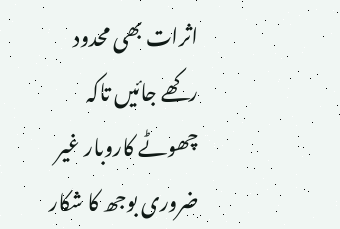اثرات بھی محدود رکھے جائیں تاکہ چھوٹے کاروبار غیر ضروری بوجھ کا شکار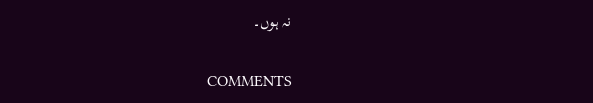نہ ہوں۔

COMMENTS